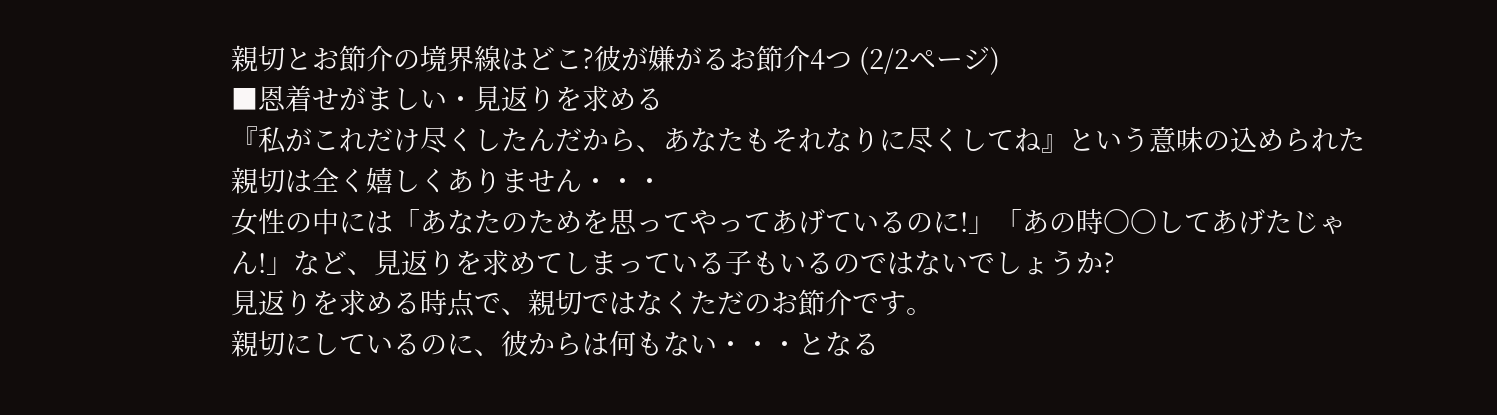親切とお節介の境界線はどこ?彼が嫌がるお節介4つ (2/2ページ)
■恩着せがましい・見返りを求める
『私がこれだけ尽くしたんだから、あなたもそれなりに尽くしてね』という意味の込められた親切は全く嬉しくありません・・・
女性の中には「あなたのためを思ってやってあげているのに!」「あの時〇〇してあげたじゃん!」など、見返りを求めてしまっている子もいるのではないでしょうか?
見返りを求める時点で、親切ではなくただのお節介です。
親切にしているのに、彼からは何もない・・・となる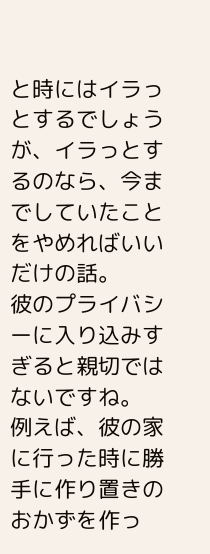と時にはイラっとするでしょうが、イラっとするのなら、今までしていたことをやめればいいだけの話。
彼のプライバシーに入り込みすぎると親切ではないですね。
例えば、彼の家に行った時に勝手に作り置きのおかずを作っ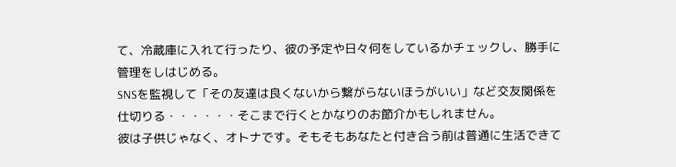て、冷蔵庫に入れて行ったり、彼の予定や日々何をしているかチェックし、勝手に管理をしはじめる。
SNSを監視して「その友達は良くないから繋がらないほうがいい」など交友関係を仕切りる・・・・・・そこまで行くとかなりのお節介かもしれません。
彼は子供じゃなく、オトナです。そもそもあなたと付き合う前は普通に生活できて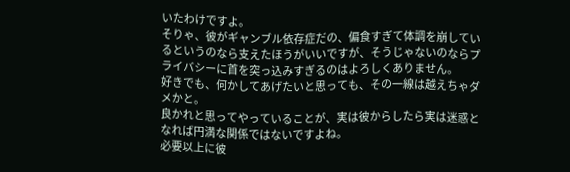いたわけですよ。
そりゃ、彼がギャンブル依存症だの、偏食すぎて体調を崩しているというのなら支えたほうがいいですが、そうじゃないのならプライバシーに首を突っ込みすぎるのはよろしくありません。
好きでも、何かしてあげたいと思っても、その一線は越えちゃダメかと。
良かれと思ってやっていることが、実は彼からしたら実は迷惑となれば円満な関係ではないですよね。
必要以上に彼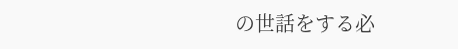の世話をする必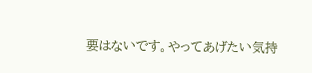要はないです。やってあげたい気持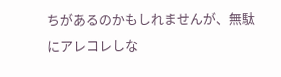ちがあるのかもしれませんが、無駄にアレコレしな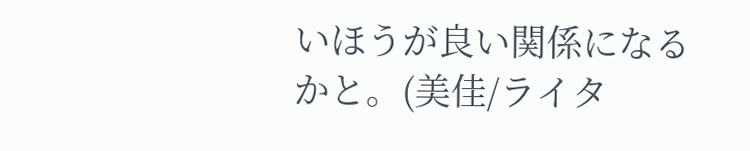いほうが良い関係になるかと。(美佳/ライタ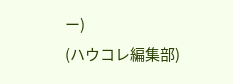ー)
(ハウコレ編集部)